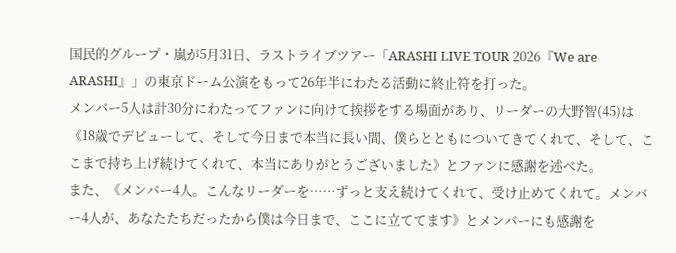国民的グループ・嵐が5月31日、ラストライブツアー「ARASHI LIVE TOUR 2026『We are ARASHI』」の東京ドーム公演をもって26年半にわたる活動に終止符を打った。
メンバー5人は計30分にわたってファンに向けて挨拶をする場面があり、リーダーの大野智(45)は《18歳でデビューして、そして今日まで本当に長い間、僕らとともについてきてくれて、そして、ここまで持ち上げ続けてくれて、本当にありがとうございました》とファンに感謝を述べた。
また、《メンバー4人。こんなリーダーを……ずっと支え続けてくれて、受け止めてくれて。メンバー4人が、あなたたちだったから僕は今日まで、ここに立ててます》とメンバーにも感謝を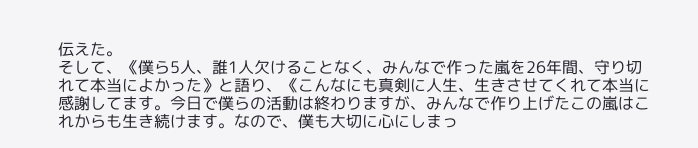伝えた。
そして、《僕ら5人、誰1人欠けることなく、みんなで作った嵐を26年間、守り切れて本当によかった》と語り、《こんなにも真剣に人生、生きさせてくれて本当に感謝してます。今日で僕らの活動は終わりますが、みんなで作り上げたこの嵐はこれからも生き続けます。なので、僕も大切に心にしまっ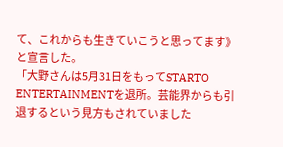て、これからも生きていこうと思ってます》と宣言した。
「大野さんは5月31日をもってSTARTO ENTERTAINMENTを退所。芸能界からも引退するという見方もされていました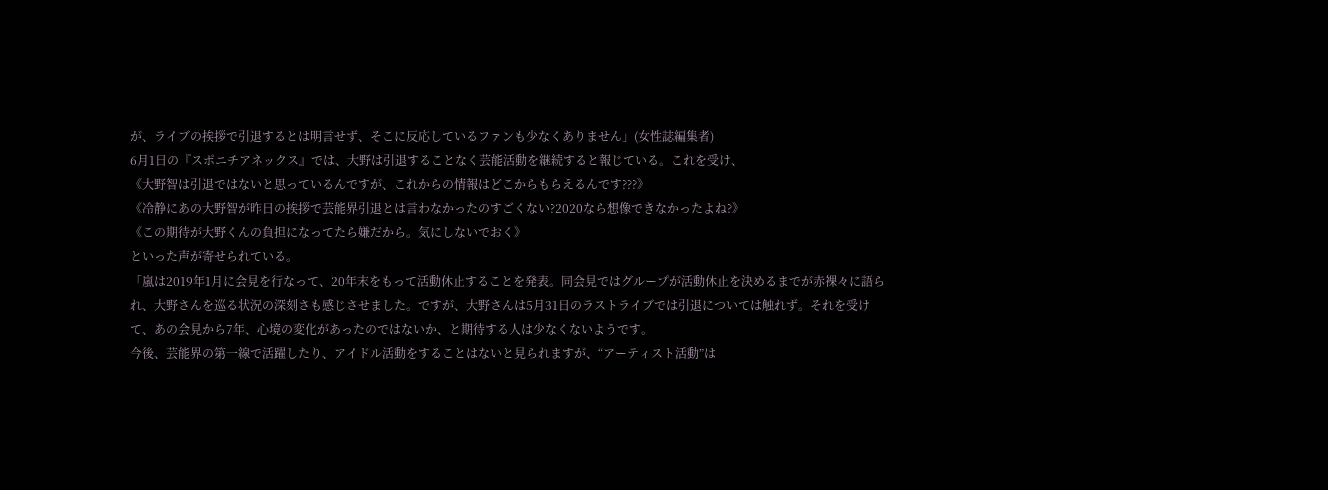が、ライブの挨拶で引退するとは明言せず、そこに反応しているファンも少なくありません」(女性誌編集者)
6月1日の『スポニチアネックス』では、大野は引退することなく芸能活動を継続すると報じている。これを受け、
《大野智は引退ではないと思っているんですが、これからの情報はどこからもらえるんです???》
《冷静にあの大野智が昨日の挨拶で芸能界引退とは言わなかったのすごくない?2020なら想像できなかったよね?》
《この期待が大野くんの負担になってたら嫌だから。気にしないでおく》
といった声が寄せられている。
「嵐は2019年1月に会見を行なって、20年末をもって活動休止することを発表。同会見ではグループが活動休止を決めるまでが赤裸々に語られ、大野さんを巡る状況の深刻さも感じさせました。ですが、大野さんは5月31日のラストライブでは引退については触れず。それを受けて、あの会見から7年、心境の変化があったのではないか、と期待する人は少なくないようです。
今後、芸能界の第一線で活躍したり、アイドル活動をすることはないと見られますが、“アーティスト活動”は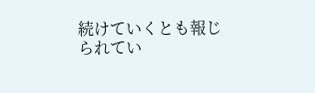続けていくとも報じられてい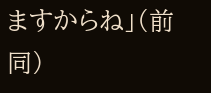ますからね」(前同)